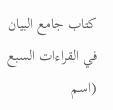كتاب جامع البيان في القراءات السبع (اسم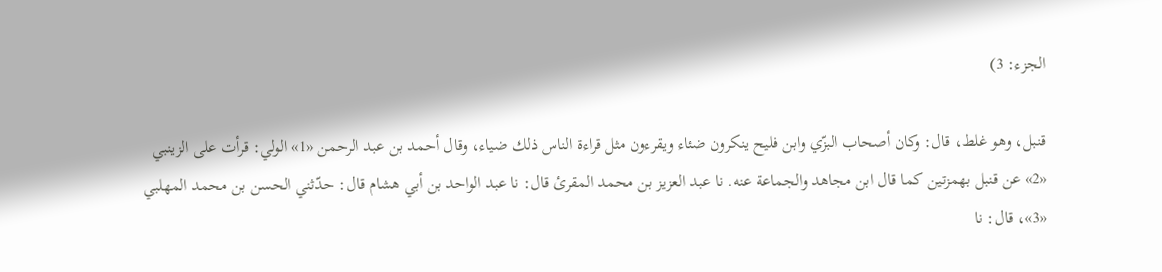الجزء: 3)

قنبل، وهو غلط، قال: وكان أصحاب البزّي وابن فليح ينكرون ضئاء ويقرءون مثل قراءة الناس ذلك ضياء، وقال أحمد بن عبد الرحمن «1» الولي: قرأت على الزينبي «2» عن قنبل بهمزتين كما قال ابن مجاهد والجماعة عنه. نا عبد العزيز بن محمد المقرئ قال: نا عبد الواحد بن أبي هشام قال: حدّثني الحسن بن محمد المهلبي «3»، قال: نا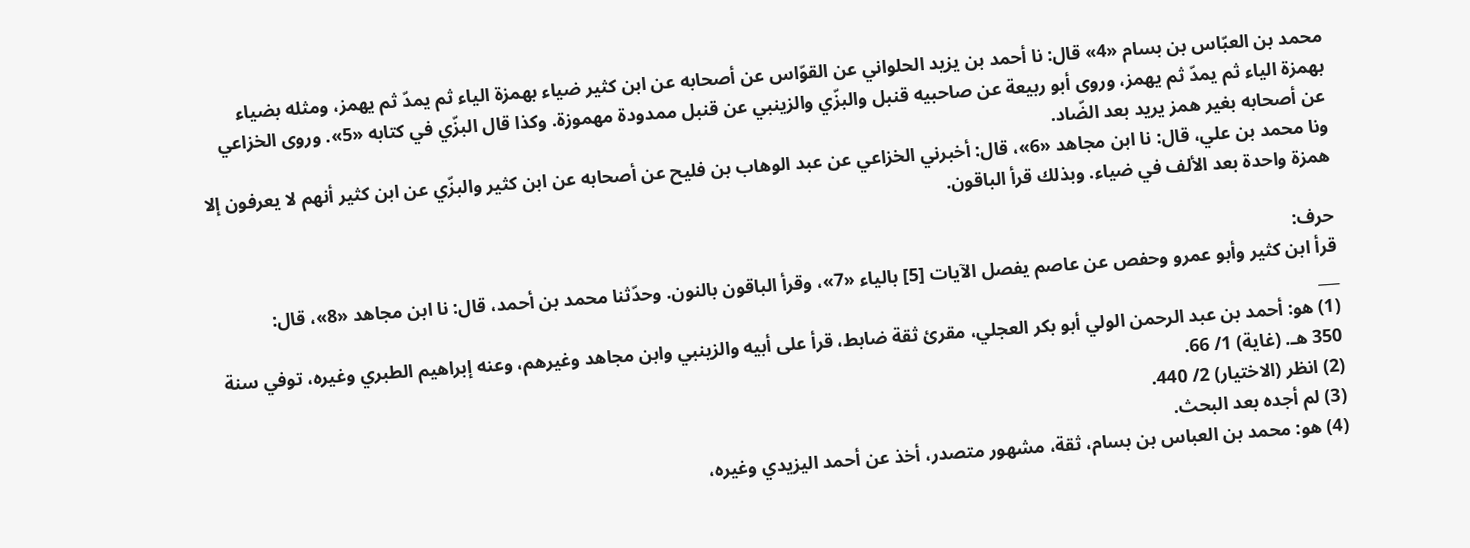محمد بن العبّاس بن بسام «4» قال: نا أحمد بن يزيد الحلواني عن القوّاس عن أصحابه عن ابن كثير ضياء بهمزة الياء ثم يمدّ ثم يهمز، ومثله بضياء بهمزة الياء ثم يمدّ ثم يهمز، وروى أبو ربيعة عن صاحبيه قنبل والبزّي والزينبي عن قنبل ممدودة مهموزة. وكذا قال البزّي في كتابه «5». وروى الخزاعي عن أصحابه بغير همز يريد بعد الضّاد.
ونا محمد بن علي، قال: نا ابن مجاهد «6»، قال: أخبرني الخزاعي عن عبد الوهاب بن فليح عن أصحابه عن ابن كثير والبزّي عن ابن كثير أنهم لا يعرفون إلا همزة واحدة بعد الألف في ضياء. وبذلك قرأ الباقون.

حرف:
قرأ ابن كثير وأبو عمرو وحفص عن عاصم يفصل الآيات [5] بالياء «7»، وقرأ الباقون بالنون. وحدّثنا محمد بن أحمد، قال: نا ابن مجاهد «8»، قال:
___
(1) هو: أحمد بن عبد الرحمن الولي أبو بكر العجلي، مقرئ ثقة ضابط، قرأ على أبيه والزينبي وابن مجاهد وغيرهم، وعنه إبراهيم الطبري وغيره، توفي سنة 350 هـ. (غاية) 1/ 66.
(2) انظر (الاختيار) 2/ 440.
(3) لم أجده بعد البحث.
(4) هو: محمد بن العباس بن بسام، ثقة، مشهور متصدر، أخذ عن أحمد اليزيدي وغيره،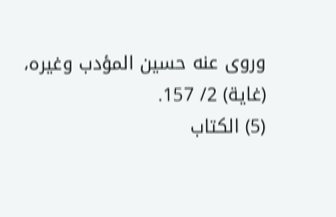وروى عنه حسين المؤدب وغيره، (غاية) 2/ 157.
(5) الكتاب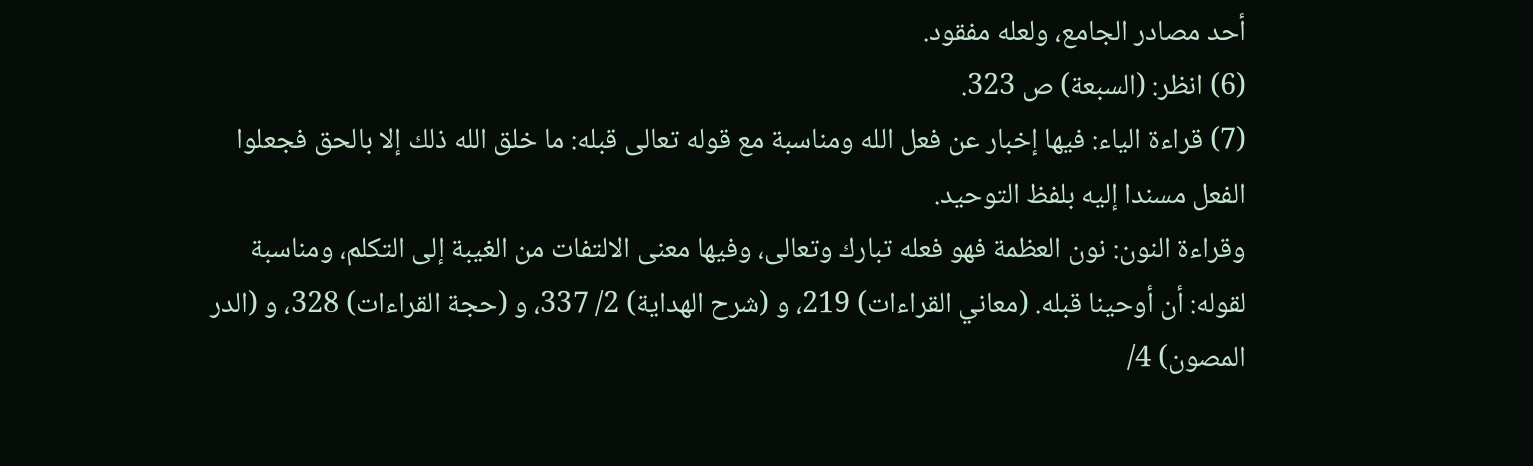أحد مصادر الجامع، ولعله مفقود.
(6) انظر: (السبعة) ص 323.
(7) قراءة الياء: فيها إخبار عن فعل الله ومناسبة مع قوله تعالى قبله: ما خلق الله ذلك إلا بالحق فجعلوا الفعل مسندا إليه بلفظ التوحيد.
وقراءة النون: نون العظمة فهو فعله تبارك وتعالى، وفيها معنى الالتفات من الغيبة إلى التكلم، ومناسبة لقوله: أن أوحينا قبله. (معاني القراءات) 219، و (شرح الهداية) 2/ 337، و (حجة القراءات) 328، و (الدر المصون) 4/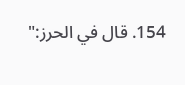154. قال في الحرز:"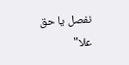نفصل يا حق علا"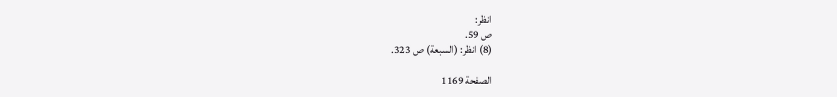انظر:
ص 59.
(8) انظر: (السبعة) ص 323.

الصفحة 1169